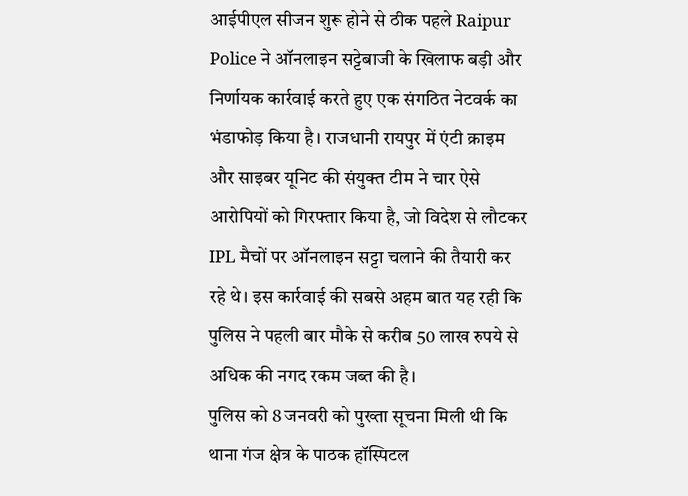आईपीएल सीजन शुरू होने से ठीक पहले Raipur Police ने ऑनलाइन सट्टेबाजी के खिलाफ बड़ी और निर्णायक कार्रवाई करते हुए एक संगठित नेटवर्क का भंडाफोड़ किया है। राजधानी रायपुर में एंटी क्राइम और साइबर यूनिट की संयुक्त टीम ने चार ऐसे आरोपियों को गिरफ्तार किया है, जो विदेश से लौटकर IPL मैचों पर ऑनलाइन सट्टा चलाने की तैयारी कर रहे थे। इस कार्रवाई की सबसे अहम बात यह रही कि पुलिस ने पहली बार मौके से करीब 50 लाख रुपये से अधिक की नगद रकम जब्त की है।
पुलिस को 8 जनवरी को पुख्ता सूचना मिली थी कि थाना गंज क्षेत्र के पाठक हॉस्पिटल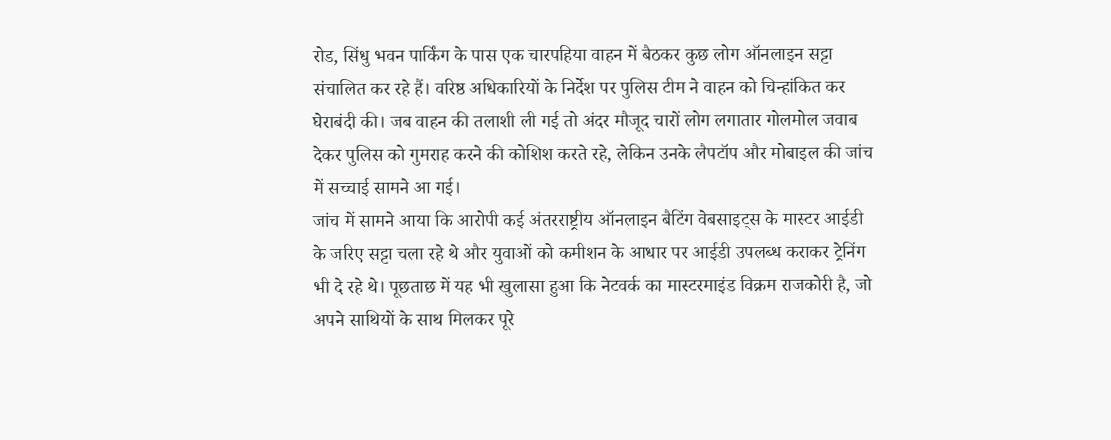रोड, सिंधु भवन पार्किंग के पास एक चारपहिया वाहन में बैठकर कुछ लोग ऑनलाइन सट्टा संचालित कर रहे हैं। वरिष्ठ अधिकारियों के निर्देश पर पुलिस टीम ने वाहन को चिन्हांकित कर घेराबंदी की। जब वाहन की तलाशी ली गई तो अंदर मौजूद चारों लोग लगातार गोलमोल जवाब देकर पुलिस को गुमराह करने की कोशिश करते रहे, लेकिन उनके लैपटॉप और मोबाइल की जांच में सच्चाई सामने आ गई।
जांच में सामने आया कि आरोपी कई अंतरराष्ट्रीय ऑनलाइन बैटिंग वेबसाइट्स के मास्टर आईडी के जरिए सट्टा चला रहे थे और युवाओं को कमीशन के आधार पर आईडी उपलब्ध कराकर ट्रेनिंग भी दे रहे थे। पूछताछ में यह भी खुलासा हुआ कि नेटवर्क का मास्टरमाइंड विक्रम राजकोरी है, जो अपने साथियों के साथ मिलकर पूरे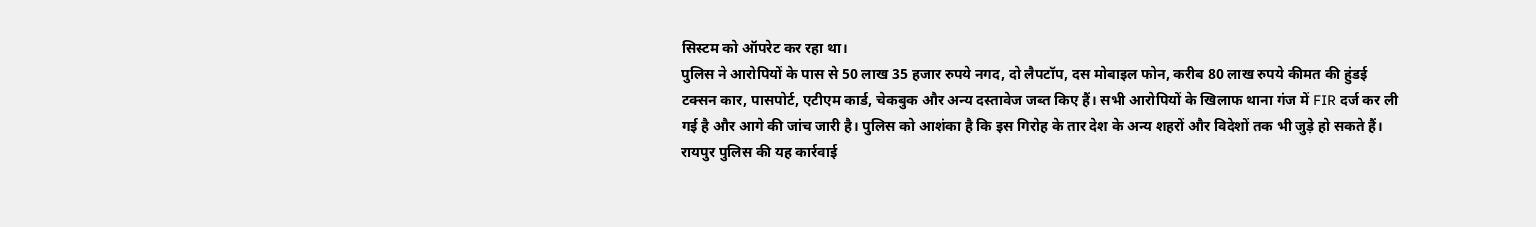सिस्टम को ऑपरेट कर रहा था।
पुलिस ने आरोपियों के पास से 50 लाख 35 हजार रुपये नगद, दो लैपटॉप, दस मोबाइल फोन, करीब 80 लाख रुपये कीमत की हुंडई टक्सन कार, पासपोर्ट, एटीएम कार्ड, चेकबुक और अन्य दस्तावेज जब्त किए हैं। सभी आरोपियों के खिलाफ थाना गंज में FIR दर्ज कर ली गई है और आगे की जांच जारी है। पुलिस को आशंका है कि इस गिरोह के तार देश के अन्य शहरों और विदेशों तक भी जुड़े हो सकते हैं।
रायपुर पुलिस की यह कार्रवाई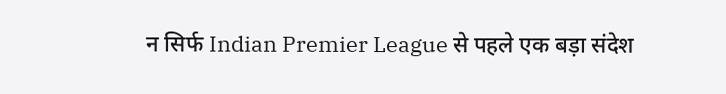न सिर्फ Indian Premier League से पहले एक बड़ा संदेश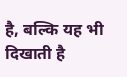है, बल्कि यह भी दिखाती है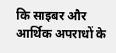कि साइबर और आर्थिक अपराधों के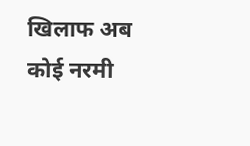खिलाफ अब कोई नरमी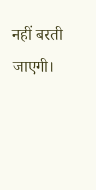नहीं बरती जाएगी।